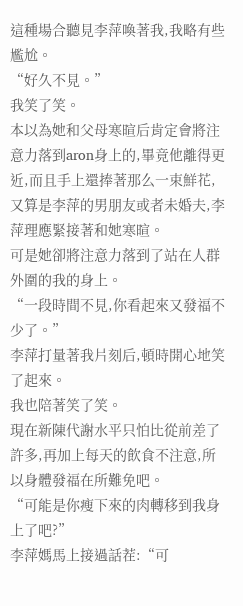這種場合聽見李萍喚著我,我略有些尷尬。
“好久不見。”
我笑了笑。
本以為她和父母寒暄后肯定會將注意力落到aron身上的,畢竟他離得更近,而且手上還捧著那么一束鮮花,又算是李萍的男朋友或者未婚夫,李萍理應緊接著和她寒暄。
可是她卻將注意力落到了站在人群外圍的我的身上。
“一段時間不見,你看起來又發福不少了。”
李萍打量著我片刻后,頓時開心地笑了起來。
我也陪著笑了笑。
現在新陳代謝水平只怕比從前差了許多,再加上每天的飲食不注意,所以身體發福在所難免吧。
“可能是你瘦下來的肉轉移到我身上了吧?”
李萍媽馬上接過話茬:“可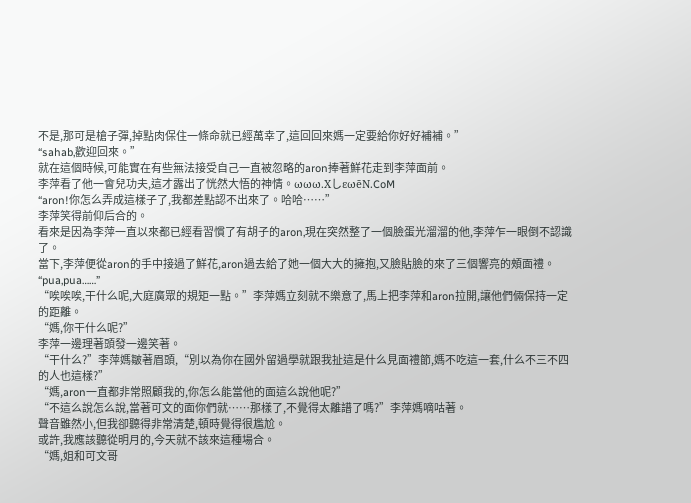不是,那可是槍子彈,掉點肉保住一條命就已經萬幸了,這回回來媽一定要給你好好補補。”
“sahab,歡迎回來。”
就在這個時候,可能實在有些無法接受自己一直被忽略的aron捧著鮮花走到李萍面前。
李萍看了他一會兒功夫,這才露出了恍然大悟的神情。ωωω.ΧしεωēN.CoM
“aron!你怎么弄成這樣子了,我都差點認不出來了。哈哈……”
李萍笑得前仰后合的。
看來是因為李萍一直以來都已經看習慣了有胡子的aron,現在突然整了一個臉蛋光溜溜的他,李萍乍一眼倒不認識了。
當下,李萍便從aron的手中接過了鮮花,aron過去給了她一個大大的擁抱,又臉貼臉的來了三個響亮的頰面禮。
“pua,pua……”
“唉唉唉,干什么呢,大庭廣眾的規矩一點。”李萍媽立刻就不樂意了,馬上把李萍和aron拉開,讓他們倆保持一定的距離。
“媽,你干什么呢?”
李萍一邊理著頭發一邊笑著。
“干什么?”李萍媽皺著眉頭,“別以為你在國外留過學就跟我扯這是什么見面禮節,媽不吃這一套,什么不三不四的人也這樣?”
“媽,aron一直都非常照顧我的,你怎么能當他的面這么說他呢?”
“不這么說怎么說,當著可文的面你們就……那樣了,不覺得太離譜了嗎?”李萍媽嘀咕著。
聲音雖然小,但我卻聽得非常清楚,頓時覺得很尷尬。
或許,我應該聽從明月的,今天就不該來這種場合。
“媽,姐和可文哥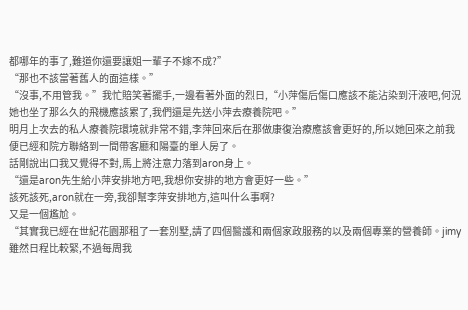都哪年的事了,難道你還要讓姐一輩子不嫁不成?”
“那也不該當著舊人的面這樣。”
“沒事,不用管我。”我忙賠笑著擺手,一邊看著外面的烈日,“小萍傷后傷口應該不能沾染到汗液吧,何況她也坐了那么久的飛機應該累了,我們還是先送小萍去療養院吧。”
明月上次去的私人療養院環境就非常不錯,李萍回來后在那做康復治療應該會更好的,所以她回來之前我便已經和院方聯絡到一間帶客廳和陽臺的單人房了。
話剛說出口我又覺得不對,馬上將注意力落到aron身上。
“還是aron先生給小萍安排地方吧,我想你安排的地方會更好一些。”
該死該死,aron就在一旁,我卻幫李萍安排地方,這叫什么事啊?
又是一個尷尬。
“其實我已經在世紀花園那租了一套別墅,請了四個醫護和兩個家政服務的以及兩個專業的營養師。jimy雖然日程比較緊,不過每周我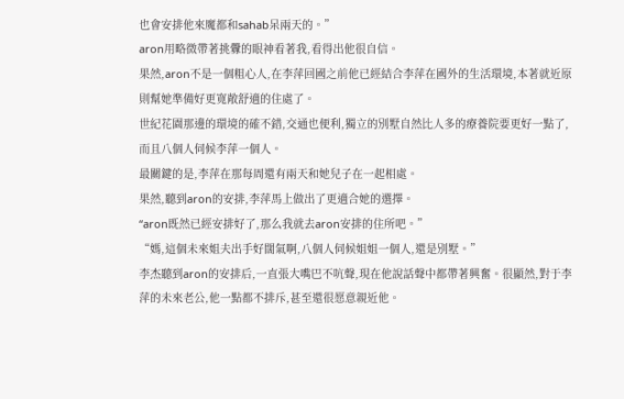也會安排他來魔都和sahab呆兩天的。”
aron用略微帶著挑釁的眼神看著我,看得出他很自信。
果然,aron不是一個粗心人,在李萍回國之前他已經結合李萍在國外的生活環境,本著就近原則幫她準備好更寬敞舒適的住處了。
世紀花園那邊的環境的確不錯,交通也便利,獨立的別墅自然比人多的療養院要更好一點了,而且八個人伺候李萍一個人。
最關鍵的是,李萍在那每周還有兩天和她兒子在一起相處。
果然,聽到aron的安排,李萍馬上做出了更適合她的選擇。
“aron既然已經安排好了,那么我就去aron安排的住所吧。”
“媽,這個未來姐夫出手好闊氣啊,八個人伺候姐姐一個人,還是別墅。”
李杰聽到aron的安排后,一直張大嘴巴不吭聲,現在他說話聲中都帶著興奮。很顯然,對于李萍的未來老公,他一點都不排斥,甚至還很愿意親近他。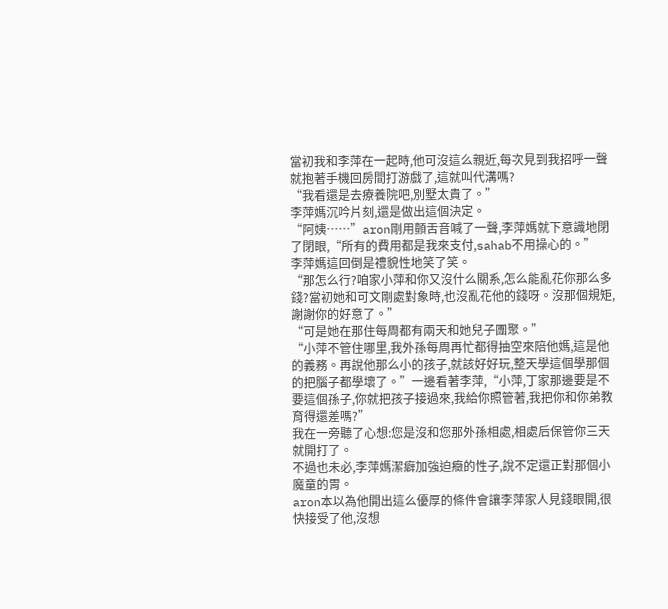當初我和李萍在一起時,他可沒這么親近,每次見到我招呼一聲就抱著手機回房間打游戲了,這就叫代溝嗎?
“我看還是去療養院吧,別墅太貴了。”
李萍媽沉吟片刻,還是做出這個決定。
“阿姨……”aron剛用顫舌音喊了一聲,李萍媽就下意識地閉了閉眼,“所有的費用都是我來支付,sahab不用操心的。”
李萍媽這回倒是禮貌性地笑了笑。
“那怎么行?咱家小萍和你又沒什么關系,怎么能亂花你那么多錢?當初她和可文剛處對象時,也沒亂花他的錢呀。沒那個規矩,謝謝你的好意了。”
“可是她在那住每周都有兩天和她兒子團聚。”
“小萍不管住哪里,我外孫每周再忙都得抽空來陪他媽,這是他的義務。再說他那么小的孩子,就該好好玩,整天學這個學那個的把腦子都學壞了。”一邊看著李萍,“小萍,丁家那邊要是不要這個孫子,你就把孩子接過來,我給你照管著,我把你和你弟教育得還差嗎?”
我在一旁聽了心想:您是沒和您那外孫相處,相處后保管你三天就開打了。
不過也未必,李萍媽潔癖加強迫癥的性子,說不定還正對那個小魔童的胃。
aron本以為他開出這么優厚的條件會讓李萍家人見錢眼開,很快接受了他,沒想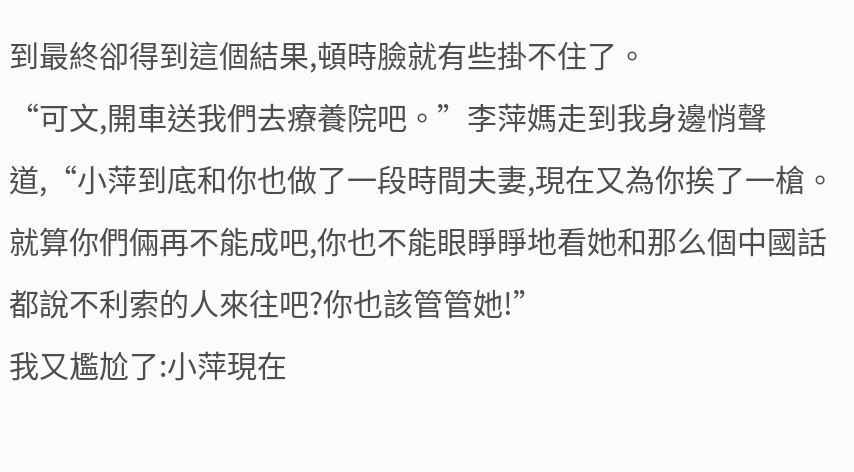到最終卻得到這個結果,頓時臉就有些掛不住了。
“可文,開車送我們去療養院吧。”李萍媽走到我身邊悄聲道,“小萍到底和你也做了一段時間夫妻,現在又為你挨了一槍。就算你們倆再不能成吧,你也不能眼睜睜地看她和那么個中國話都說不利索的人來往吧?你也該管管她!”
我又尷尬了:小萍現在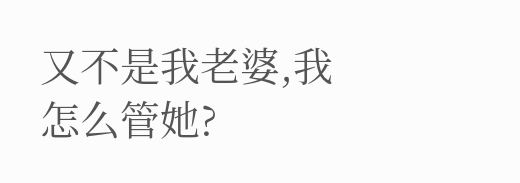又不是我老婆,我怎么管她?